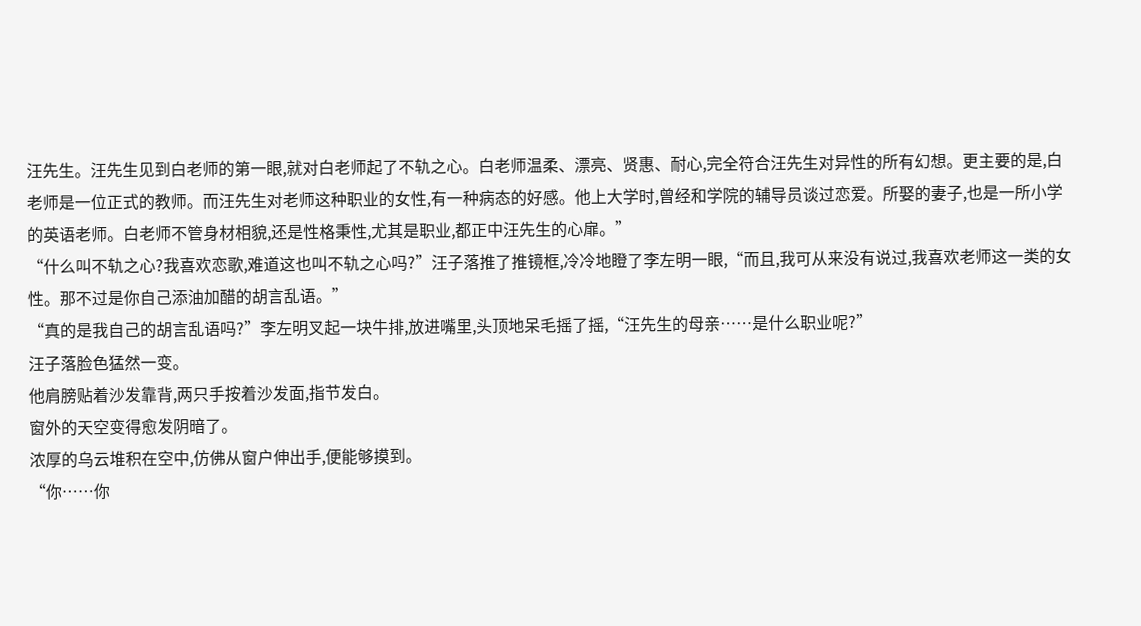汪先生。汪先生见到白老师的第一眼,就对白老师起了不轨之心。白老师温柔、漂亮、贤惠、耐心,完全符合汪先生对异性的所有幻想。更主要的是,白老师是一位正式的教师。而汪先生对老师这种职业的女性,有一种病态的好感。他上大学时,曾经和学院的辅导员谈过恋爱。所娶的妻子,也是一所小学的英语老师。白老师不管身材相貌,还是性格秉性,尤其是职业,都正中汪先生的心扉。”
“什么叫不轨之心?我喜欢恋歌,难道这也叫不轨之心吗?”汪子落推了推镜框,冷冷地瞪了李左明一眼,“而且,我可从来没有说过,我喜欢老师这一类的女性。那不过是你自己添油加醋的胡言乱语。”
“真的是我自己的胡言乱语吗?”李左明叉起一块牛排,放进嘴里,头顶地呆毛摇了摇,“汪先生的母亲……是什么职业呢?”
汪子落脸色猛然一变。
他肩膀贴着沙发靠背,两只手按着沙发面,指节发白。
窗外的天空变得愈发阴暗了。
浓厚的乌云堆积在空中,仿佛从窗户伸出手,便能够摸到。
“你……你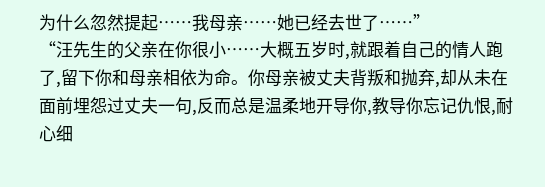为什么忽然提起……我母亲……她已经去世了……”
“汪先生的父亲在你很小……大概五岁时,就跟着自己的情人跑了,留下你和母亲相依为命。你母亲被丈夫背叛和抛弃,却从未在面前埋怨过丈夫一句,反而总是温柔地开导你,教导你忘记仇恨,耐心细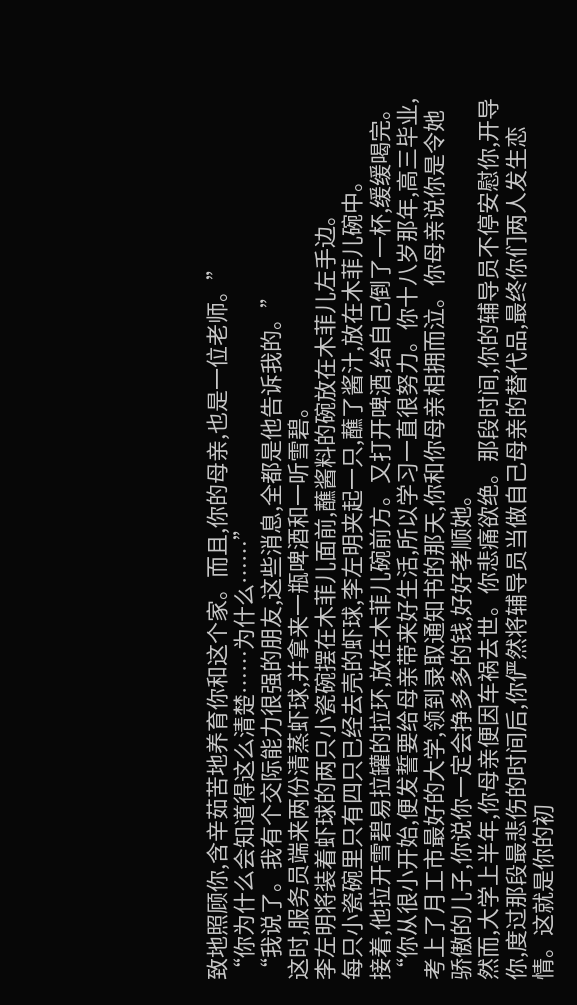致地照顾你,含辛茹苦地养育你和这个家。而且,你的母亲,也是一位老师。”
“你为什么会知道得这么清楚……为什么……”
“我说了。我有个交际能力很强的朋友,这些消息,全都是他告诉我的。”
这时,服务员端来两份清蒸虾球,并拿来一瓶啤酒和一听雪碧。
李左明将装着虾球的两只小瓷碗摆在木菲儿面前,蘸酱料的碗放在木菲儿左手边。
每只小瓷碗里只有四只已经去壳的虾球,李左明夹起一只,蘸了酱汁,放在木菲儿碗中。
接着,他拉开雪碧易拉罐的拉环,放在木菲儿碗前方。又打开啤酒,给自己倒了一杯,缓缓喝完。
“你从很小开始,便发誓要给母亲带来好生活,所以学习一直很努力。你十八岁那年,高三毕业,考上了月工市最好的大学,领到录取通知书的那天,你和你母亲相拥而泣。你母亲说你是令她骄傲的儿子,你说你一定会挣多多的钱,好好孝顺她。
然而,大学上半年,你母亲便因车祸去世。你悲痛欲绝。那段时间,你的辅导员不停安慰你,开导你,度过那段最悲伤的时间后,你俨然将辅导员当做自己母亲的替代品,最终你们两人发生恋情。这就是你的初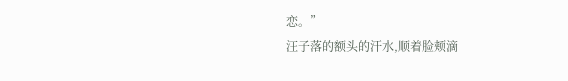恋。”
汪子落的额头的汗水,顺着脸颊滴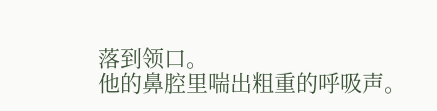落到领口。
他的鼻腔里喘出粗重的呼吸声。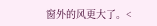窗外的风更大了。<